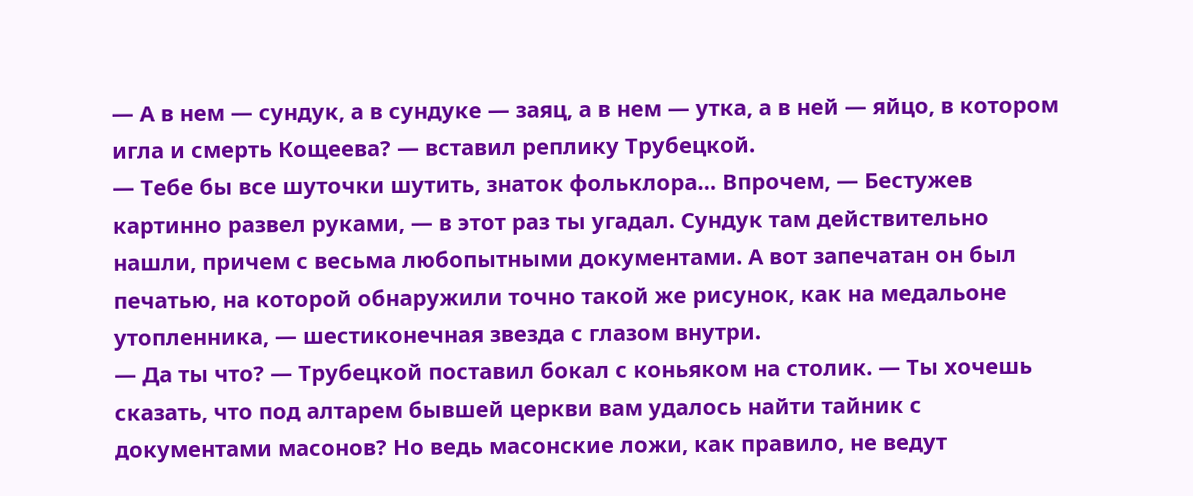— А в нем — сундук, а в сундуке — заяц, а в нем — утка, а в ней — яйцо, в котором игла и смерть Кощеева? — вставил реплику Трубецкой.
— Тебе бы все шуточки шутить, знаток фольклора… Впрочем, — Бестужев картинно развел руками, — в этот раз ты угадал. Сундук там действительно нашли, причем с весьма любопытными документами. А вот запечатан он был печатью, на которой обнаружили точно такой же рисунок, как на медальоне утопленника, — шестиконечная звезда с глазом внутри.
— Да ты что? — Трубецкой поставил бокал с коньяком на столик. — Ты хочешь сказать, что под алтарем бывшей церкви вам удалось найти тайник с документами масонов? Но ведь масонские ложи, как правило, не ведут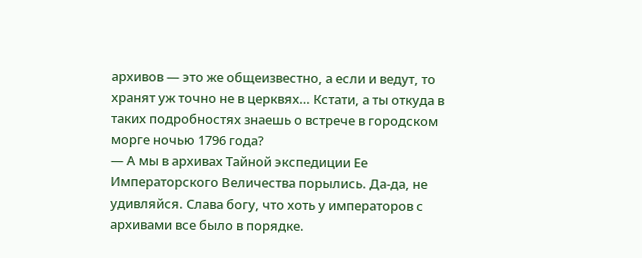архивов — это же общеизвестно, а если и ведут, то хранят уж точно не в церквях… Кстати, а ты откуда в таких подробностях знаешь о встрече в городском морге ночью 1796 года?
— А мы в архивах Тайной экспедиции Ее Императорского Величества порылись. Да-да, не удивляйся. Слава богу, что хоть у императоров с архивами все было в порядке.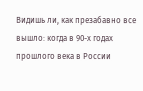Видишь ли, как презабавно все вышло: когда в 90-х годах прошлого века в России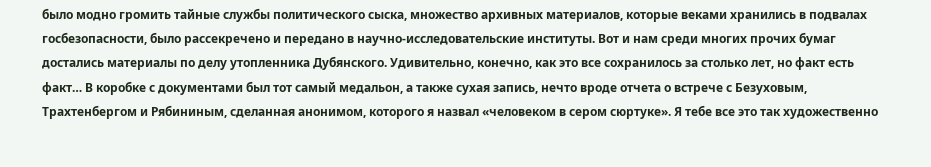было модно громить тайные службы политического сыска, множество архивных материалов, которые веками хранились в подвалах госбезопасности, было рассекречено и передано в научно-исследовательские институты. Вот и нам среди многих прочих бумаг достались материалы по делу утопленника Дубянского. Удивительно, конечно, как это все сохранилось за столько лет, но факт есть факт… В коробке с документами был тот самый медальон, а также сухая запись, нечто вроде отчета о встрече с Безуховым, Трахтенбергом и Рябининым, сделанная анонимом, которого я назвал «человеком в сером сюртуке». Я тебе все это так художественно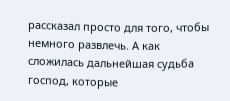рассказал просто для того, чтобы немного развлечь. А как сложилась дальнейшая судьба господ, которые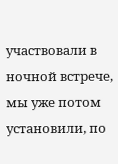участвовали в ночной встрече, мы уже потом установили, по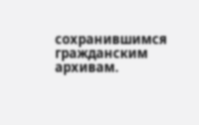сохранившимся гражданским архивам.